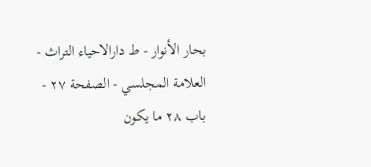بحار الأنوار - ط دارالاحیاء التراث - العلامة المجلسي - الصفحة ٢٧ - باب ٢٨ ما يكون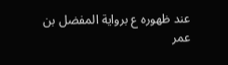عند ظهوره ع برواية المفضل بن عمر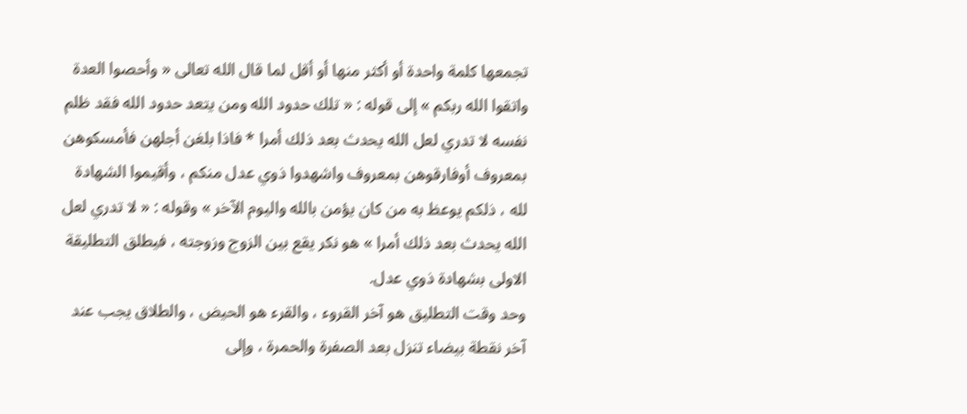تجمعها كلمة واحدة أو أكثر منها أو أقل لما قال الله تعالى « وأحصوا العدة واتقوا الله ربكم » إلى قوله : « تلك حدود الله ومن يتعد حدود الله فقد ظلم نفسه لا تدري لعل الله يحدث بعد ذلك أمرا * فاذا بلغن أجلهن فأمسكوهن بمعروف أوفارقوهن بمعروف واشهدوا ذوي عدل منكم ، وأقيموا الشهادة لله ، ذلكم يوعظ به من كان يؤمن بالله واليوم الآخر » وقوله : « لا تدري لعل الله يحدث بعد ذلك أمرا » هو نكر يقع بين الزوج وزوجته ، فيطلق التطليقة الاولى بشهادة ذوي عدل.
وحد وقت التطليق هو آخر القروء ، والقرء هو الحيض ، والطلاق يجب عند آخر نقطة بيضاء تنزل بعد الصفرة والحمرة ، وإلى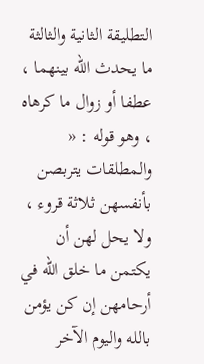التطليقة الثانية والثالثة ما يحدث الله بينهما ، عطفا أو زوال ما كرهاه ، وهو قوله : « والمطلقات يتربصن بأنفسهن ثلاثة قروء ، ولا يحل لهن أن يكتمن ما خلق الله في أرحامهن إن كن يؤمن بالله واليوم الآخر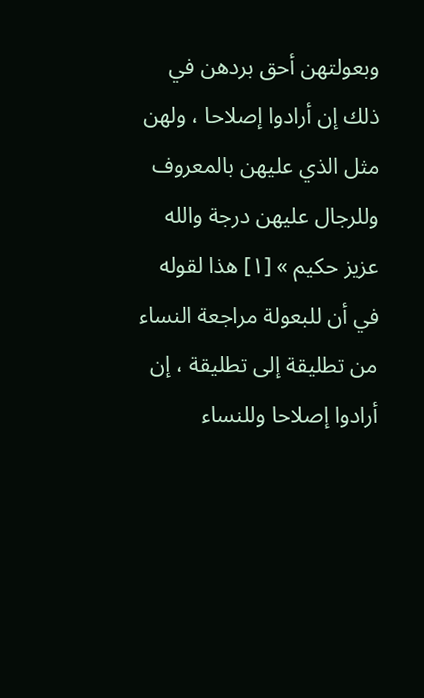وبعولتهن أحق بردهن في ذلك إن أرادوا إصلاحا ، ولهن مثل الذي عليهن بالمعروف وللرجال عليهن درجة والله عزيز حكيم » [١] هذا لقوله في أن للبعولة مراجعة النساء من تطليقة إلى تطليقة ، إن أرادوا إصلاحا وللنساء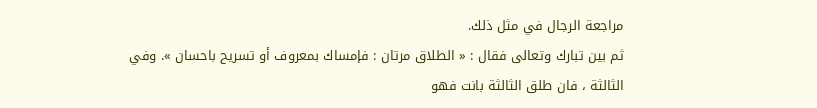مراجعة الرجال في مثل ذلك.
ثم بين تبارك وتعالى فقال : « الطلاق مرتان : فإمساك بمعروف أو تسريح باحسان ». وفي الثالثة ، فان طلق الثالثة بانت فهو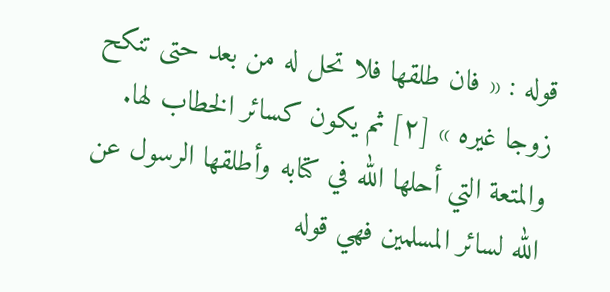قوله : « فان طلقها فلا تحل له من بعد حتى تنكح زوجا غيره » [٢] ثم يكون كسائر الخطاب لها.
والمتعة التي أحلها الله في كتابه وأطلقها الرسول عن الله لسائر المسلمين فهي قوله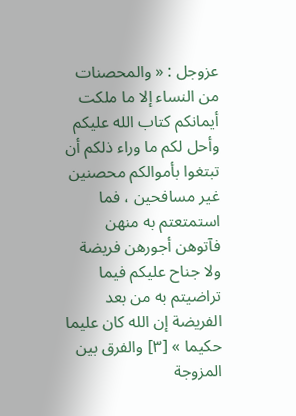عزوجل : « والمحصنات من النساء إلا ما ملكت أيمانكم كتاب الله عليكم وأحل لكم ما وراء ذلكم أن تبتغوا بأموالكم محصنين غير مسافحين ، فما استمتعتم به منهن فآتوهن أجورهن فريضة ولا جناح عليكم فيما تراضيتم به من بعد الفريضة إن الله كان عليما حكيما » [٣] والفرق بين المزوجة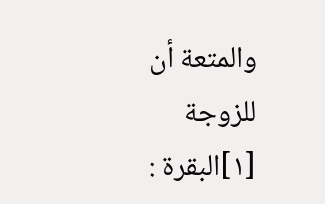والمتعة أن للزوجة
[١]البقرة :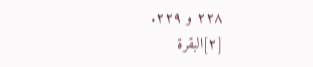٢٢٨ و ٢٢٩.
[٢]البقرة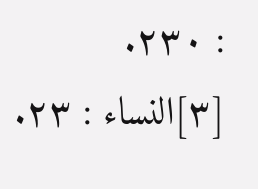: ٢٣٠.
[٣]النساء : ٢٣.